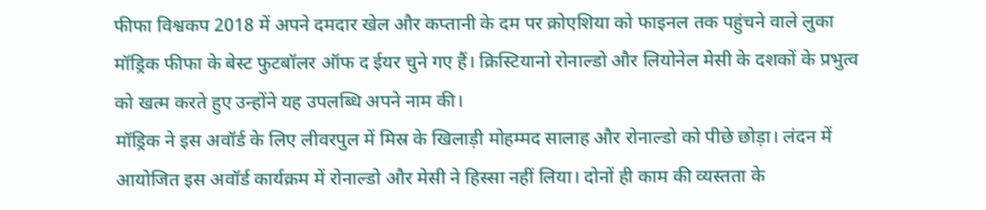फीफा विश्वकप 2018 में अपने दमदार खेल और कप्तानी के दम पर क्रोएशिया को फाइनल तक पहुंचने वाले लुका मॉड्रिक फीफा के बेस्ट फुटबॉलर ऑफ द ईयर चुने गए हैं। क्रिस्टियानो रोनाल्डो और लियोनेल मेसी के दशकों के प्रभुत्व को खत्म करते हुए उन्होंने यह उपलब्धि अपने नाम की।
मॉड्रिक ने इस अवॉर्ड के लिए लीवरपुल में मिस्र के खिलाड़ी मोहम्मद सालाह और रोनाल्डो को पीछे छोड़ा। लंदन में आयोजित इस अवॉर्ड कार्यक्रम में रोनाल्डो और मेसी ने हिस्सा नहीं लिया। दोनों ही काम की व्यस्तता के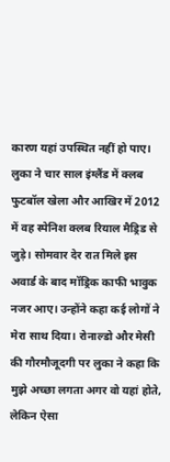कारण यहां उपस्थित नहीं हो पाए।
लुका ने चार साल इंग्लैंड में क्लब फुटबॉल खेला और आखिर में 2012 में वह स्पेनिश क्लब रियाल मैड्रिड से जुड़े। सोमवार देर रात मिले इस अवार्ड के बाद मॉड्रिक काफी भावुक नजर आए। उन्होंने कहा कई लोगों ने मेरा साथ दिया। रोनाल्डो और मेसी की गौरमौजूदगी पर लुका ने कहा कि मुझे अच्छा लगता अगर वो यहां होते, लेकिन ऐसा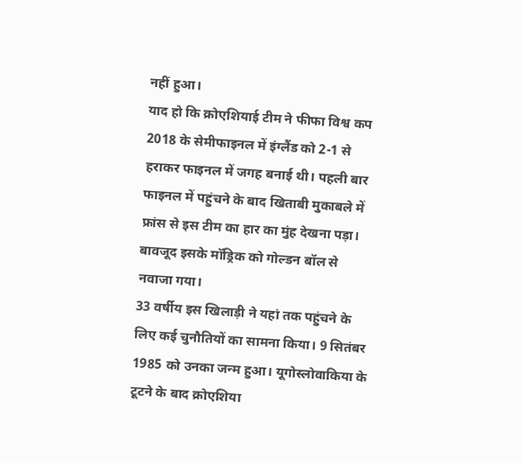नहीं हुआ।
याद हो कि क्रोएशियाई टीम ने फीफा विश्व कप 2018 के सेमीफाइनल में इंग्लैंड को 2-1 से हराकर फाइनल में जगह बनाई थी। पहली बार फाइनल में पहुंचने के बाद खिताबी मुकाबले में फ्रांस से इस टीम का हार का मुंह देखना पड़ा। बावजूद इसके मॉड्रिक को गोल्डन बॉल से नवाजा गया।
33 वर्षीय इस खिलाड़ी ने यहां तक पहुंचने के लिए कई चुनौतियों का सामना किया। 9 सितंबर 1985 को उनका जन्म हुआ। यूगोस्लोवाकिया के टूटने के बाद क्रोएशिया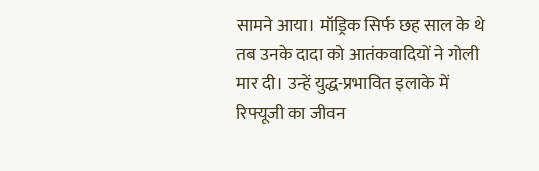सामने आया। मॉड्रिक सिर्फ छह साल के थे तब उनके दादा को आतंकवादियों ने गोली मार दी। उन्हें युद्ध-प्रभावित इलाके में रिफ्यूजी का जीवन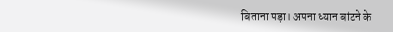बिताना पड़ा। अपना ध्यान बांटने के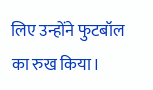लिए उन्होंने फुटबॉल का रुख किया।